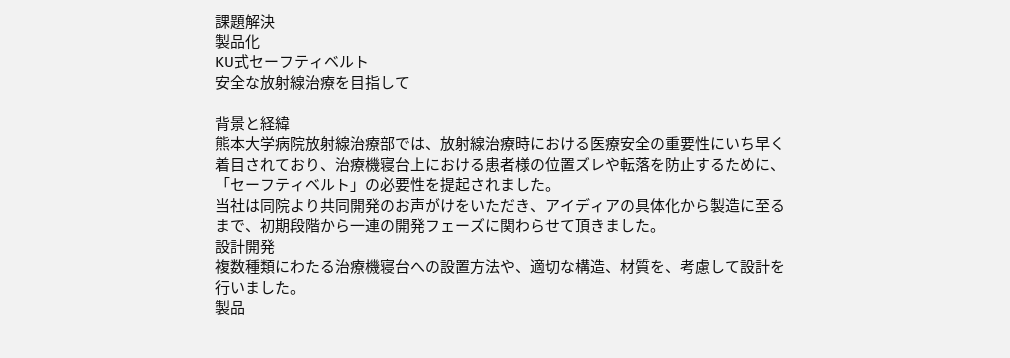課題解決
製品化
KU式セーフティベルト
安全な放射線治療を目指して

背景と経緯
熊本大学病院放射線治療部では、放射線治療時における医療安全の重要性にいち早く着目されており、治療機寝台上における患者様の位置ズレや転落を防止するために、「セーフティベルト」の必要性を提起されました。
当社は同院より共同開発のお声がけをいただき、アイディアの具体化から製造に至るまで、初期段階から一連の開発フェーズに関わらせて頂きました。
設計開発
複数種類にわたる治療機寝台への設置方法や、適切な構造、材質を、考慮して設計を行いました。
製品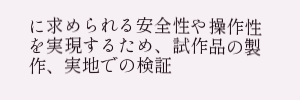に求められる安全性や操作性を実現するため、試作品の製作、実地での検証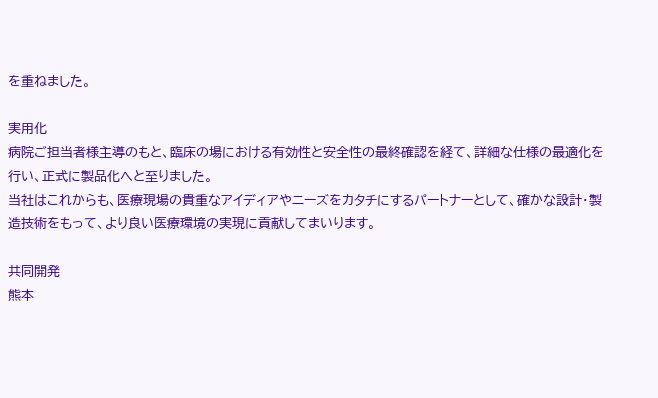を重ねました。

実用化
病院ご担当者様主導のもと、臨床の場における有効性と安全性の最終確認を経て、詳細な仕様の最適化を行い、正式に製品化へと至りました。
当社はこれからも、医療現場の貴重なアイディアやニーズをカタチにするパートナーとして、確かな設計・製造技術をもって、より良い医療環境の実現に貢献してまいります。

共同開発
熊本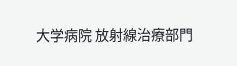大学病院 放射線治療部門